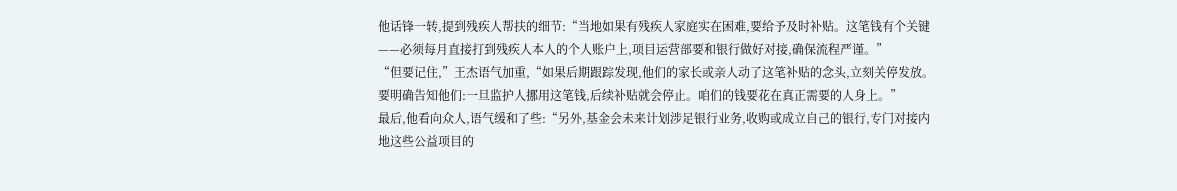他话锋一转,提到残疾人帮扶的细节:“当地如果有残疾人家庭实在困难,要给予及时补贴。这笔钱有个关键——必须每月直接打到残疾人本人的个人账户上,项目运营部要和银行做好对接,确保流程严谨。”
“但要记住,”王杰语气加重,“如果后期跟踪发现,他们的家长或亲人动了这笔补贴的念头,立刻关停发放。要明确告知他们:一旦监护人挪用这笔钱,后续补贴就会停止。咱们的钱要花在真正需要的人身上。”
最后,他看向众人,语气缓和了些:“另外,基金会未来计划涉足银行业务,收购或成立自己的银行,专门对接内地这些公益项目的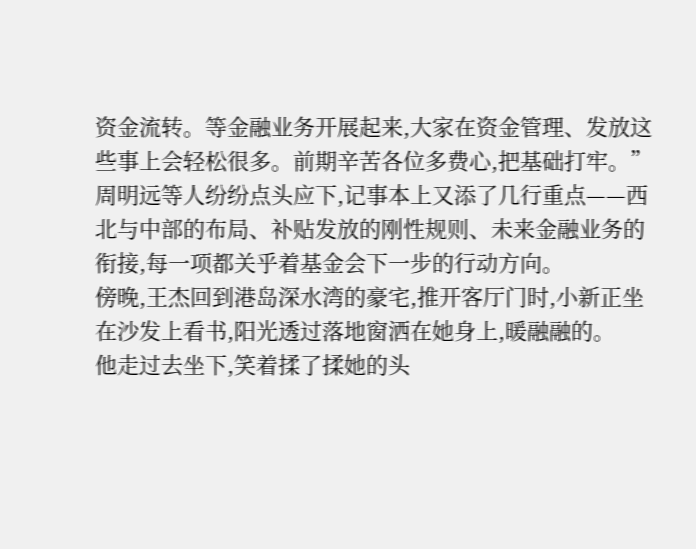资金流转。等金融业务开展起来,大家在资金管理、发放这些事上会轻松很多。前期辛苦各位多费心,把基础打牢。”
周明远等人纷纷点头应下,记事本上又添了几行重点——西北与中部的布局、补贴发放的刚性规则、未来金融业务的衔接,每一项都关乎着基金会下一步的行动方向。
傍晚,王杰回到港岛深水湾的豪宅,推开客厅门时,小新正坐在沙发上看书,阳光透过落地窗洒在她身上,暖融融的。
他走过去坐下,笑着揉了揉她的头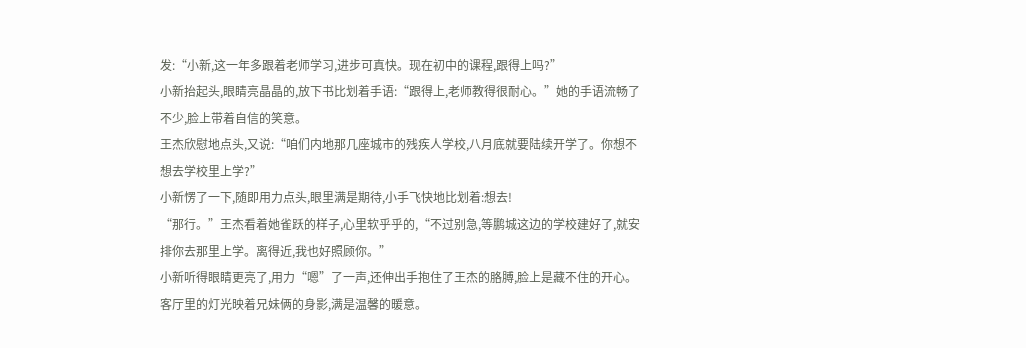发:“小新,这一年多跟着老师学习,进步可真快。现在初中的课程,跟得上吗?”
小新抬起头,眼睛亮晶晶的,放下书比划着手语:“跟得上,老师教得很耐心。”她的手语流畅了不少,脸上带着自信的笑意。
王杰欣慰地点头,又说:“咱们内地那几座城市的残疾人学校,八月底就要陆续开学了。你想不想去学校里上学?”
小新愣了一下,随即用力点头,眼里满是期待,小手飞快地比划着:想去!
“那行。”王杰看着她雀跃的样子,心里软乎乎的,“不过别急,等鹏城这边的学校建好了,就安排你去那里上学。离得近,我也好照顾你。”
小新听得眼睛更亮了,用力“嗯”了一声,还伸出手抱住了王杰的胳膊,脸上是藏不住的开心。客厅里的灯光映着兄妹俩的身影,满是温馨的暖意。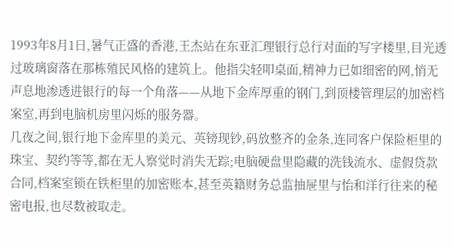1993年8月1日,暑气正盛的香港,王杰站在东亚汇理银行总行对面的写字楼里,目光透过玻璃窗落在那栋殖民风格的建筑上。他指尖轻叩桌面,精神力已如细密的网,悄无声息地渗透进银行的每一个角落——从地下金库厚重的钢门,到顶楼管理层的加密档案室,再到电脑机房里闪烁的服务器。
几夜之间,银行地下金库里的美元、英镑现钞,码放整齐的金条,连同客户保险柜里的珠宝、契约等等,都在无人察觉时消失无踪;电脑硬盘里隐藏的洗钱流水、虚假贷款合同,档案室锁在铁柜里的加密账本,甚至英籍财务总监抽屉里与怡和洋行往来的秘密电报,也尽数被取走。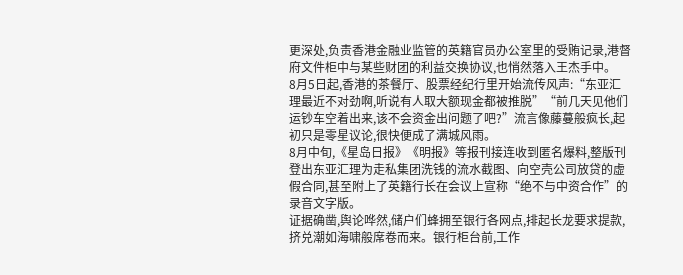更深处,负责香港金融业监管的英籍官员办公室里的受贿记录,港督府文件柜中与某些财团的利益交换协议,也悄然落入王杰手中。
8月5日起,香港的茶餐厅、股票经纪行里开始流传风声:“东亚汇理最近不对劲啊,听说有人取大额现金都被推脱”“前几天见他们运钞车空着出来,该不会资金出问题了吧?”流言像藤蔓般疯长,起初只是零星议论,很快便成了满城风雨。
8月中旬,《星岛日报》《明报》等报刊接连收到匿名爆料,整版刊登出东亚汇理为走私集团洗钱的流水截图、向空壳公司放贷的虚假合同,甚至附上了英籍行长在会议上宣称“绝不与中资合作”的录音文字版。
证据确凿,舆论哗然,储户们蜂拥至银行各网点,排起长龙要求提款,挤兑潮如海啸般席卷而来。银行柜台前,工作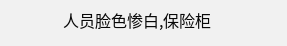人员脸色惨白,保险柜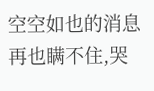空空如也的消息再也瞒不住,哭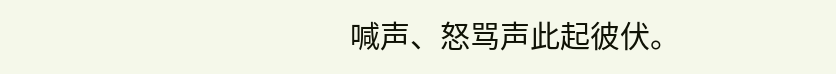喊声、怒骂声此起彼伏。